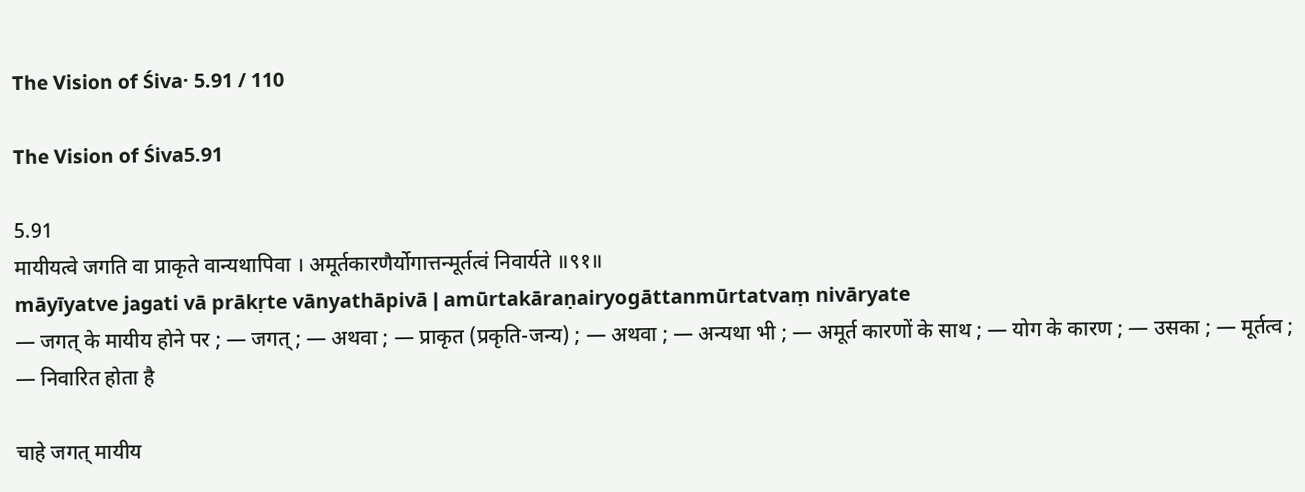The Vision of Śiva· 5.91 / 110

The Vision of Śiva5.91

5.91
मायीयत्वे जगति वा प्राकृते वान्यथापिवा । अमूर्तकारणैर्योगात्तन्मूर्तत्वं निवार्यते ॥९१॥
māyīyatve jagati vā prākṛte vānyathāpivā | amūrtakāraṇairyogāttanmūrtatvaṃ nivāryate
— जगत् के मायीय होने पर ; — जगत् ; — अथवा ; — प्राकृत (प्रकृति-जन्य) ; — अथवा ; — अन्यथा भी ; — अमूर्त कारणों के साथ ; — योग के कारण ; — उसका ; — मूर्तत्व ; — निवारित होता है

चाहे जगत् मायीय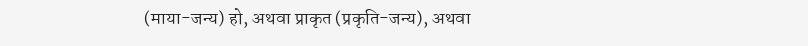(माया-जन्य) हो, अथवा प्राकृत (प्रकृति-जन्य), अथवा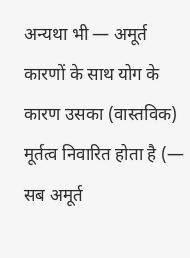अन्यथा भी — अमूर्त कारणों के साथ योग के कारण उसका (वास्तविक) मूर्तत्व निवारित होता है (— सब अमूर्त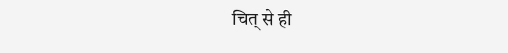चित् से ही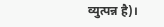व्युत्पन्न है)।